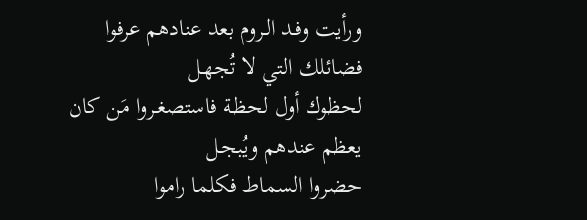ورأيت وفـد الـروم بعد عنادهم عرفوا فضائلك التي لا تُجهـل
لحظوك أول لحظـة فاستصغـروا مَن كان يعظم عندهم ويُبجـل
حضروا السماط فكلما راموا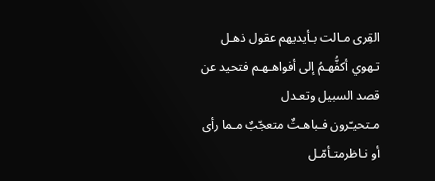القِرى مـالت بـأيديهم عقول ذهـل
تـهوي أكفُّهـمُ إلى أفواهـهـم فتحيد عن قصد السبيل وتعـدل
مـتحيـّرون فـباهـتٌ متعجّبٌ مـما رأى أو نـاظرمتـأمّـل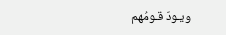ويـودّ قـومُهم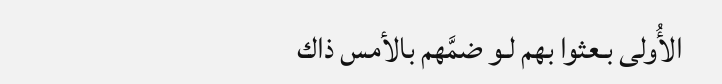الأُولى بـعثوا بهم لـو ضمَّهم بالأمس ذاك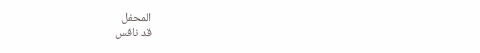المحفل
قد نافس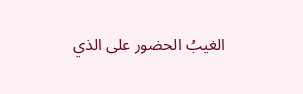الغيبُ الحضور على الذي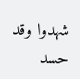شهدوا وقد حسد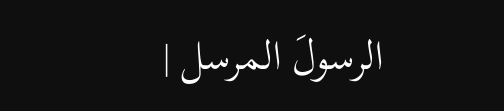الرسولَ المرسل |